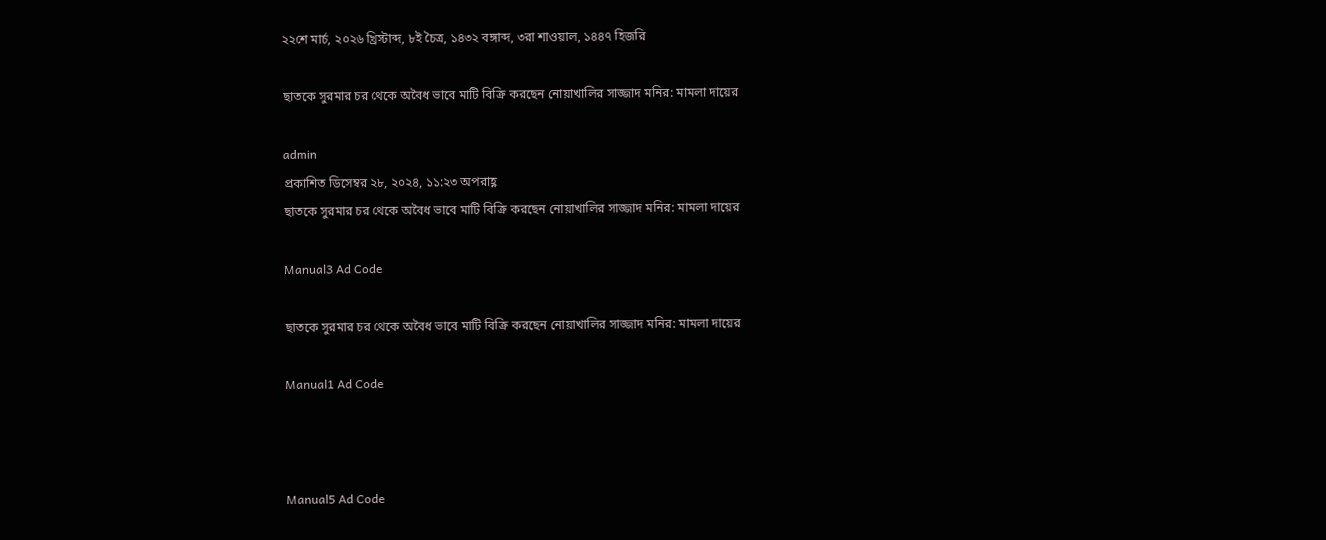২২শে মার্চ, ২০২৬ খ্রিস্টাব্দ, ৮ই চৈত্র, ১৪৩২ বঙ্গাব্দ, ৩রা শাওয়াল, ১৪৪৭ হিজরি

ছাতকে সুরমার চর থেকে অবৈধ ভাবে মাটি বিক্রি করছেন নোয়াখালির সাজ্জাদ মনির: মামলা দায়ের

admin
প্রকাশিত ডিসেম্বর ২৮, ২০২৪, ১১:২৩ অপরাহ্ণ
ছাতকে সুরমার চর থেকে অবৈধ ভাবে মাটি বিক্রি করছেন নোয়াখালির সাজ্জাদ মনির: মামলা দায়ের

Manual3 Ad Code

ছাতকে সুরমার চর থেকে অবৈধ ভাবে মাটি বিক্রি করছেন নোয়াখালির সাজ্জাদ মনির: মামলা দায়ের

Manual1 Ad Code



Manual5 Ad Code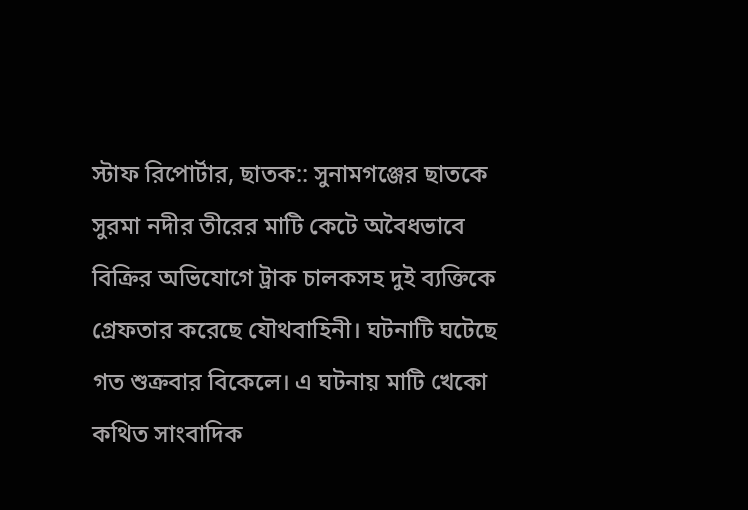স্টাফ রিপোর্টার, ছাতক:: সুনামগঞ্জের ছাতকে সুরমা নদীর তীরের মাটি কেটে অবৈধভাবে বিক্রির অভিযোগে ট্রাক চালকসহ দুই ব্যক্তিকে গ্রেফতার করেছে যৌথবাহিনী। ঘটনাটি ঘটেছে গত শুক্রবার বিকেলে। এ ঘটনায় মাটি খেকো কথিত সাংবাদিক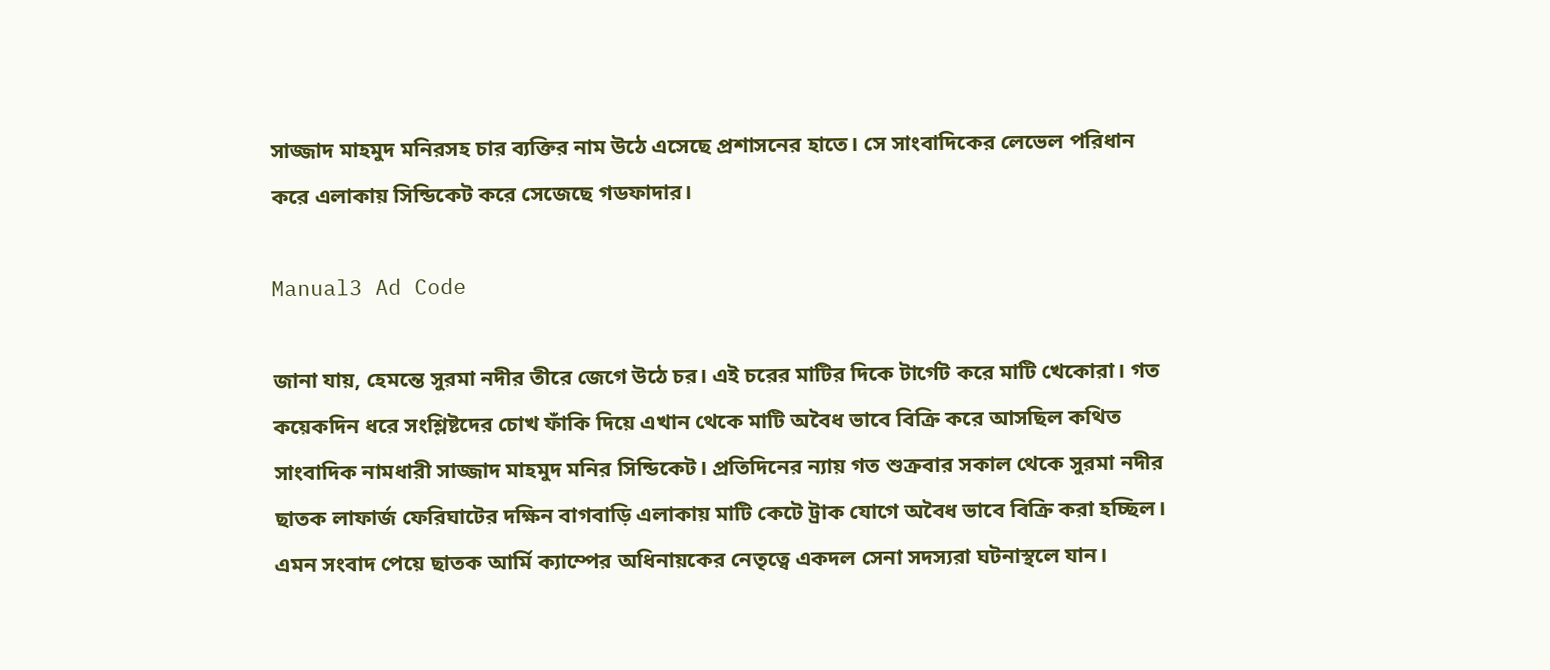সাজ্জাদ মাহমুদ মনিরসহ চার ব্যক্তির নাম উঠে এসেছে প্রশাসনের হাতে। সে সাংবাদিকের লেভেল পরিধান করে এলাকায় সিন্ডিকেট করে সেজেছে গডফাদার।

Manual3 Ad Code

জানা যায়, হেমন্তে সুরমা নদীর তীরে জেগে উঠে চর। এই চরের মাটির দিকে টার্গেট করে মাটি খেকোরা। গত কয়েকদিন ধরে সংশ্লিষ্টদের চোখ ফাঁকি দিয়ে এখান থেকে মাটি অবৈধ ভাবে বিক্রি করে আসছিল কথিত সাংবাদিক নামধারী সাজ্জাদ মাহমুদ মনির সিন্ডিকেট। প্রতিদিনের ন্যায় গত শুক্রবার সকাল থেকে সুরমা নদীর ছাতক লাফার্জ ফেরিঘাটের দক্ষিন বাগবাড়ি এলাকায় মাটি কেটে ট্রাক যোগে অবৈধ ভাবে বিক্রি করা হচ্ছিল। এমন সংবাদ পেয়ে ছাতক আর্মি ক্যাম্পের অধিনায়কের নেতৃত্বে একদল সেনা সদস্যরা ঘটনাস্থলে যান।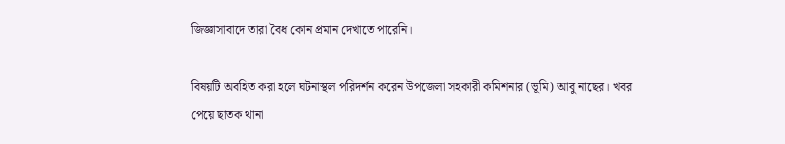জিজ্ঞাসাবাদে তারা বৈধ কোন প্রমান দেখাতে পারেনি।

বিষয়টি অবহিত করা হলে ঘটনাস্থল পরিদর্শন করেন উপজেলা সহকারী কমিশনার (ভূমি) আবু নাছের। খবর পেয়ে ছাতক থানা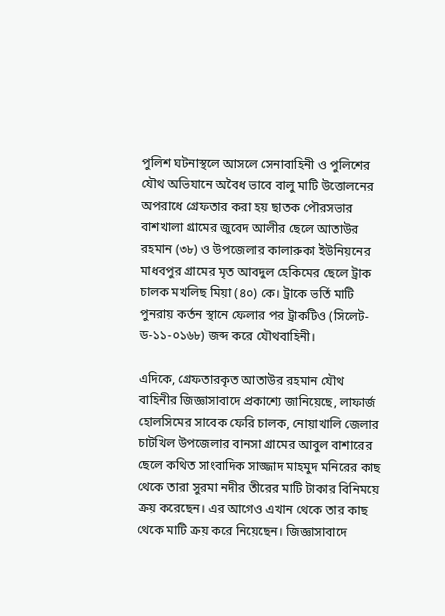পুলিশ ঘটনাস্থলে আসলে সেনাবাহিনী ও পুলিশের যৌথ অভিযানে অবৈধ ভাবে বালু মাটি উত্তোলনের অপরাধে গ্রেফতার করা হয় ছাতক পৌরসভার বাশখালা গ্রামের জুবেদ আলীর ছেলে আতাউর রহমান (৩৮) ও উপজেলার কালারুকা ইউনিয়নের মাধবপুর গ্রামের মৃত আবদুল হেকিমের ছেলে ট্রাক চালক মখলিছ মিয়া (৪০) কে। ট্রাকে ভর্তি মাটি পুনরায় কর্তন স্থানে ফেলার পর ট্রাকটিও (সিলেট-ড-১১-০১৬৮) জব্দ করে যৌথবাহিনী।

এদিকে, গ্রেফতারকৃত আতাউর রহমান যৌথ বাহিনীর জিজ্ঞাসাবাদে প্রকাশ্যে জানিয়েছে, লাফার্জ হোলসিমের সাবেক ফেরি চালক, নোয়াখালি জেলার চাটখিল উপজেলার বানসা গ্রামের আবুল বাশারের ছেলে কথিত সাংবাদিক সাজ্জাদ মাহমুদ মনিরের কাছ থেকে তারা সুরমা নদীর তীরের মাটি টাকার বিনিময়ে ক্রয় করেছেন। এর আগেও এখান থেকে তার কাছ থেকে মাটি ক্রয় করে নিয়েছেন। জিজ্ঞাসাবাদে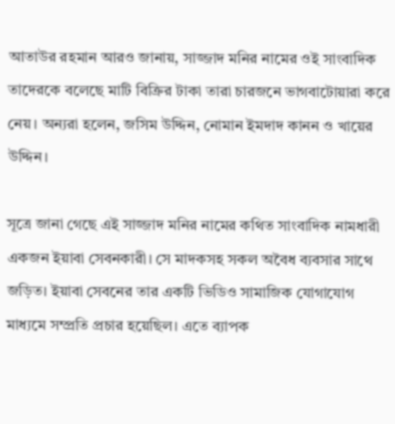আতাউর রহমান আরও জানায়, সাজ্জাদ মনির নামের ওই সাংবাদিক তাদেরকে বলেছে মাটি বিক্রির টাকা তারা চারজনে ভাগবাটোয়ারা করে নেয়। অন্যরা হলেন, জসিম উদ্দিন, নোমান ইমদাদ কানন ও খায়ের উদ্দিন।

সূত্রে জানা গেছে এই সাজ্জাদ মনির নামের কথিত সাংবাদিক নামধারী একজন ইয়াবা সেবনকারী। সে মাদকসহ সকল অবৈধ ব্যবসার সাথে জড়িত। ইয়াবা সেবনের তার একটি ভিডিও সামাজিক যোগাযোগ মাধ্যমে সম্প্রতি প্রচার হয়েছিল। এতে ব্যাপক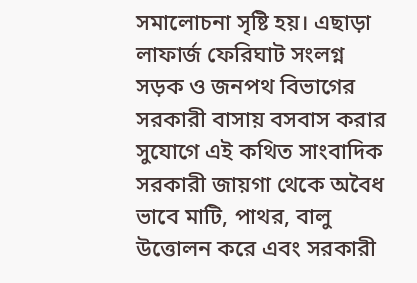সমালোচনা সৃষ্টি হয়। এছাড়া লাফার্জ ফেরিঘাট সংলগ্ন সড়ক ও জনপথ বিভাগের সরকারী বাসায় বসবাস করার সুযোগে এই কথিত সাংবাদিক সরকারী জায়গা থেকে অবৈধ ভাবে মাটি, পাথর, বালু উত্তোলন করে এবং সরকারী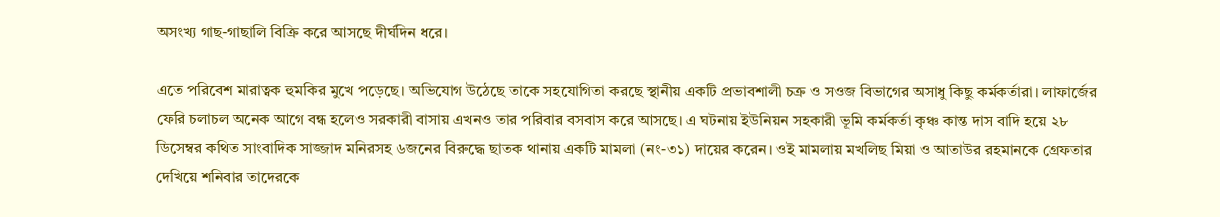অসংখ্য গাছ-গাছালি বিক্রি করে আসছে দীর্ঘদিন ধরে।

এতে পরিবেশ মারাত্বক হুমকির মুখে পড়েছে। অভিযোগ উঠেছে তাকে সহযোগিতা করছে স্থানীয় একটি প্রভাবশালী চক্র ও সওজ বিভাগের অসাধু কিছু কর্মকর্তারা। লাফার্জের ফেরি চলাচল অনেক আগে বন্ধ হলেও সরকারী বাসায় এখনও তার পরিবার বসবাস করে আসছে। এ ঘটনায় ইউনিয়ন সহকারী ভূমি কর্মকর্তা কৃঞ্চ কান্ত দাস বাদি হয়ে ২৮ ডিসেম্বর কথিত সাংবাদিক সাজ্জাদ মনিরসহ ৬জনের বিরুদ্ধে ছাতক থানায় একটি মামলা (নং-৩১) দায়ের করেন। ওই মামলায় মখলিছ মিয়া ও আতাউর রহমানকে গ্রেফতার দেখিয়ে শনিবার তাদেরকে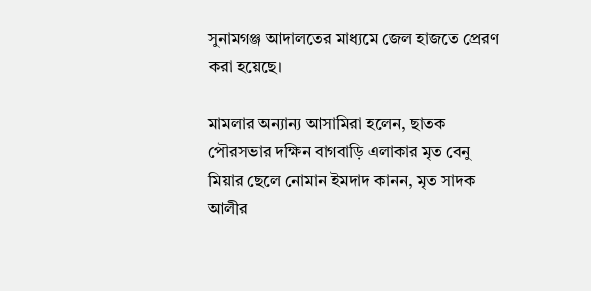সুনামগঞ্জ আদালতের মাধ্যমে জেল হাজতে প্রেরণ করা হয়েছে।

মামলার অন্যান্য আসামিরা হলেন, ছাতক পৌরসভার দক্ষিন বাগবাড়ি এলাকার মৃত বেনু মিয়ার ছেলে নোমান ইমদাদ কানন, মৃত সাদক আলীর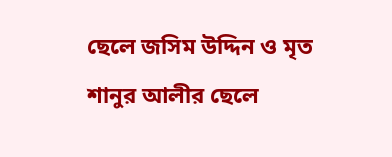ছেলে জসিম উদ্দিন ও মৃত শানুর আলীর ছেলে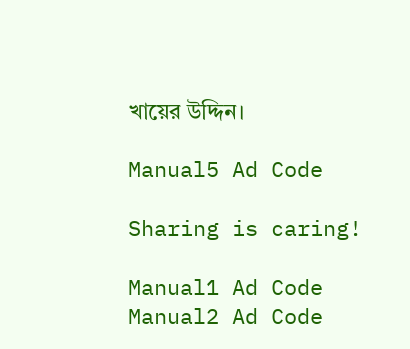খায়ের উদ্দিন।

Manual5 Ad Code

Sharing is caring!

Manual1 Ad Code
Manual2 Ad Code